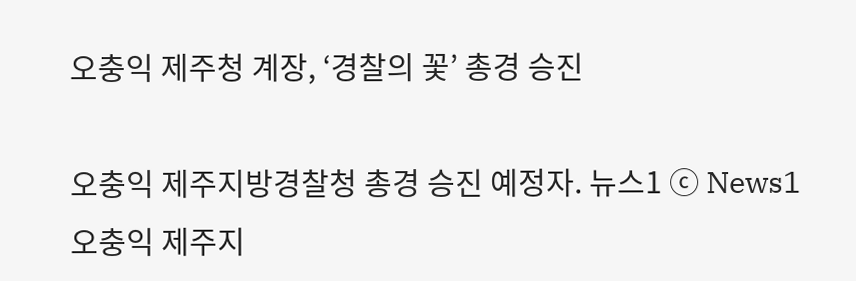오충익 제주청 계장, ‘경찰의 꽃’ 총경 승진

오충익 제주지방경찰청 총경 승진 예정자. 뉴스1 ⓒ News1
오충익 제주지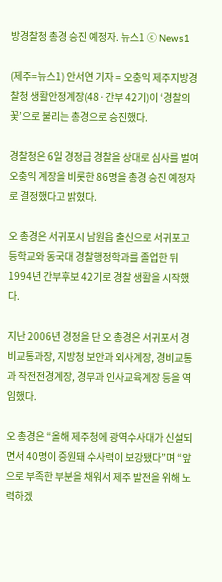방경찰청 총경 승진 예정자. 뉴스1 ⓒ News1

(제주=뉴스1) 안서연 기자 = 오충익 제주지방경찰청 생활안정계장(48·간부 42기)이 ‘경찰의 꽃’으로 불리는 총경으로 승진했다.

경찰청은 6일 경정급 경찰을 상대로 심사를 벌여 오충익 계장을 비롯한 86명을 총경 승진 예정자로 결정했다고 밝혔다.

오 총경은 서귀포시 남원읍 출신으로 서귀포고등학교와 동국대 경찰행정학과를 졸업한 뒤 1994년 간부후보 42기로 경찰 생활을 시작했다.

지난 2006년 경정을 단 오 총경은 서귀포서 경비교통과장, 지방청 보안과 외사계장, 경비교통과 작전전경계장, 경무과 인사교육계장 등을 역임했다.

오 총경은 “올해 제주청에 광역수사대가 신설되면서 40명이 증원돼 수사력이 보강됐다”며 “앞으로 부족한 부분을 채워서 제주 발전을 위해 노력하겠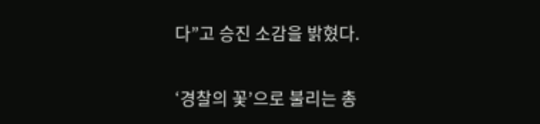다”고 승진 소감을 밝혔다.

‘경찰의 꽃’으로 불리는 총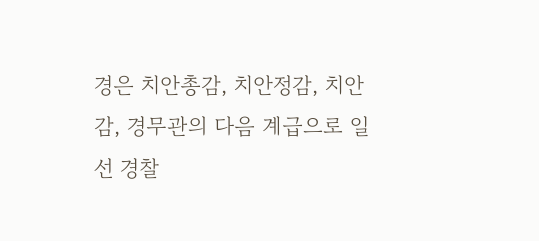경은 치안총감, 치안정감, 치안감, 경무관의 다음 계급으로 일선 경찰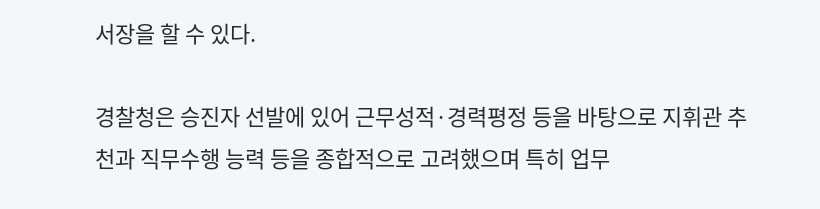서장을 할 수 있다.

경찰청은 승진자 선발에 있어 근무성적·경력평정 등을 바탕으로 지휘관 추천과 직무수행 능력 등을 종합적으로 고려했으며 특히 업무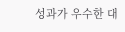성과가 우수한 대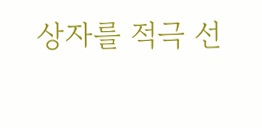상자를 적극 선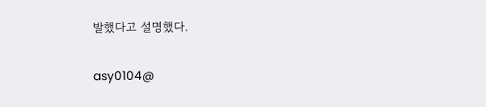발했다고 설명했다.

asy0104@